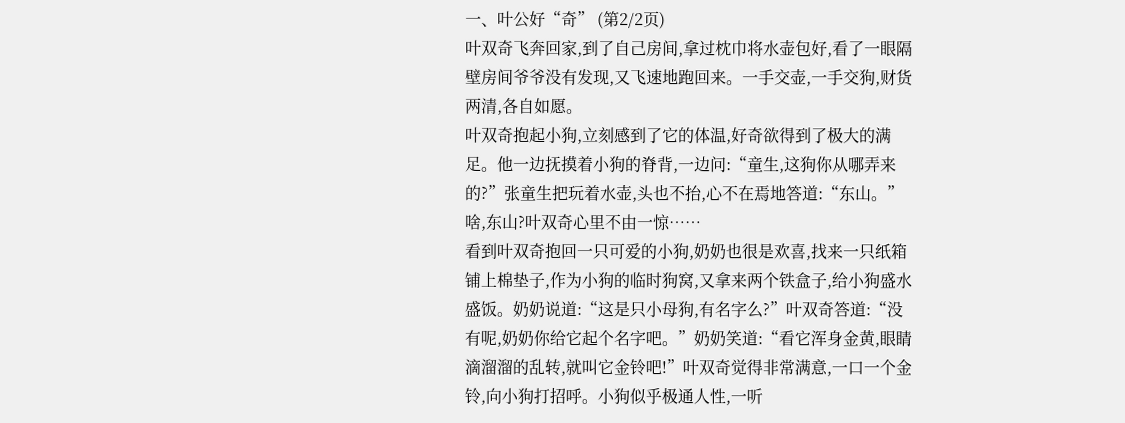一、叶公好“奇” (第2/2页)
叶双奇飞奔回家,到了自己房间,拿过枕巾将水壶包好,看了一眼隔壁房间爷爷没有发现,又飞速地跑回来。一手交壶,一手交狗,财货两清,各自如愿。
叶双奇抱起小狗,立刻感到了它的体温,好奇欲得到了极大的满足。他一边抚摸着小狗的脊背,一边问:“童生,这狗你从哪弄来的?”张童生把玩着水壶,头也不抬,心不在焉地答道:“东山。”
啥,东山?叶双奇心里不由一惊……
看到叶双奇抱回一只可爱的小狗,奶奶也很是欢喜,找来一只纸箱铺上棉垫子,作为小狗的临时狗窝,又拿来两个铁盒子,给小狗盛水盛饭。奶奶说道:“这是只小母狗,有名字么?”叶双奇答道:“没有呢,奶奶你给它起个名字吧。”奶奶笑道:“看它浑身金黄,眼睛滴溜溜的乱转,就叫它金铃吧!”叶双奇觉得非常满意,一口一个金铃,向小狗打招呼。小狗似乎极通人性,一听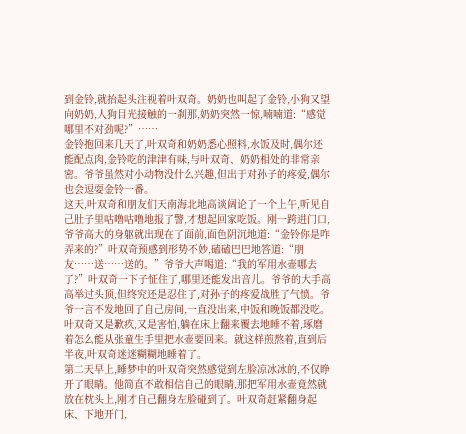到金铃,就抬起头注视着叶双奇。奶奶也叫起了金铃,小狗又望向奶奶,人狗目光接触的一刹那,奶奶突然一惊,喃喃道:“感觉哪里不对劲呢?”……
金铃抱回来几天了,叶双奇和奶奶悉心照料,水饭及时,偶尔还能配点肉,金铃吃的津津有味,与叶双奇、奶奶相处的非常亲密。爷爷虽然对小动物没什么兴趣,但出于对孙子的疼爱,偶尔也会逗耍金铃一番。
这天,叶双奇和朋友们天南海北地高谈阔论了一个上午,听见自己肚子里咕噜咕噜地报了警,才想起回家吃饭。刚一跨进门口,爷爷高大的身躯就出现在了面前,面色阴沉地道:“金铃你是咋弄来的?”叶双奇预感到形势不妙,磕磕巴巴地答道:“朋友……送……送的。”爷爷大声喝道:“我的军用水壶哪去了?”叶双奇一下子怔住了,哪里还能发出音儿。爷爷的大手高高举过头顶,但终究还是忍住了,对孙子的疼爱战胜了气愤。爷爷一言不发地回了自己房间,一直没出来,中饭和晚饭都没吃。叶双奇又是歉疚,又是害怕,躺在床上翻来覆去地睡不着,琢磨着怎么能从张童生手里把水壶要回来。就这样煎熬着,直到后半夜,叶双奇迷迷糊糊地睡着了。
第二天早上,睡梦中的叶双奇突然感觉到左脸凉冰冰的,不仅睁开了眼睛。他简直不敢相信自己的眼睛,那把军用水壶竟然就放在枕头上,刚才自己翻身左脸碰到了。叶双奇赶紧翻身起床、下地开门,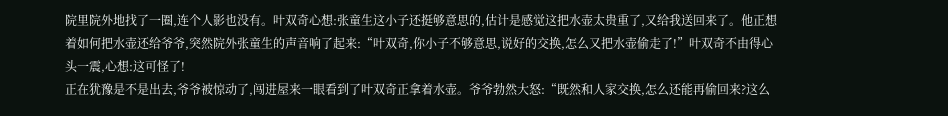院里院外地找了一圈,连个人影也没有。叶双奇心想:张童生这小子还挺够意思的,估计是感觉这把水壶太贵重了,又给我送回来了。他正想着如何把水壶还给爷爷,突然院外张童生的声音响了起来:“叶双奇,你小子不够意思,说好的交换,怎么又把水壶偷走了!”叶双奇不由得心头一震,心想:这可怪了!
正在犹豫是不是出去,爷爷被惊动了,闯进屋来一眼看到了叶双奇正拿着水壶。爷爷勃然大怒:“既然和人家交换,怎么还能再偷回来?这么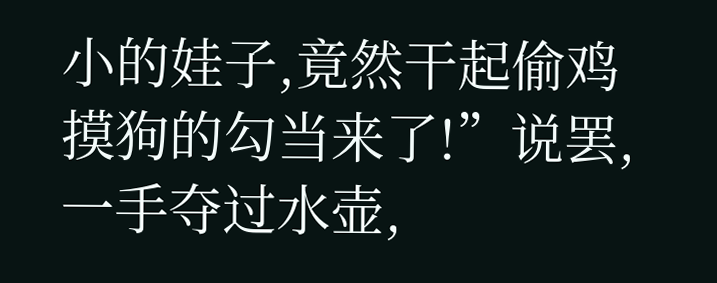小的娃子,竟然干起偷鸡摸狗的勾当来了!”说罢,一手夺过水壶,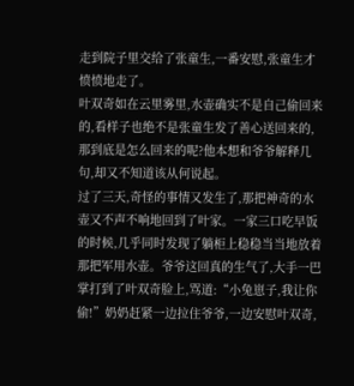走到院子里交给了张童生,一番安慰,张童生才愤愤地走了。
叶双奇如在云里雾里,水壶确实不是自己偷回来的,看样子也绝不是张童生发了善心送回来的,那到底是怎么回来的呢?他本想和爷爷解释几句,却又不知道该从何说起。
过了三天,奇怪的事情又发生了,那把神奇的水壶又不声不响地回到了叶家。一家三口吃早饭的时候,几乎同时发现了躺柜上稳稳当当地放着那把军用水壶。爷爷这回真的生气了,大手一巴掌打到了叶双奇脸上,骂道:“小兔崽子,我让你偷!”奶奶赶紧一边拉住爷爷,一边安慰叶双奇,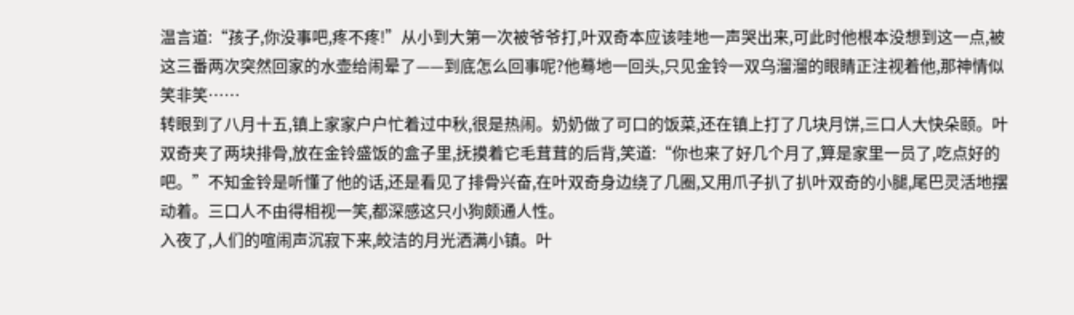温言道:“孩子,你没事吧,疼不疼!”从小到大第一次被爷爷打,叶双奇本应该哇地一声哭出来,可此时他根本没想到这一点,被这三番两次突然回家的水壶给闹晕了——到底怎么回事呢?他蓦地一回头,只见金铃一双乌溜溜的眼睛正注视着他,那神情似笑非笑……
转眼到了八月十五,镇上家家户户忙着过中秋,很是热闹。奶奶做了可口的饭菜,还在镇上打了几块月饼,三口人大快朵颐。叶双奇夹了两块排骨,放在金铃盛饭的盒子里,抚摸着它毛茸茸的后背,笑道:“你也来了好几个月了,算是家里一员了,吃点好的吧。”不知金铃是听懂了他的话,还是看见了排骨兴奋,在叶双奇身边绕了几圈,又用爪子扒了扒叶双奇的小腿,尾巴灵活地摆动着。三口人不由得相视一笑,都深感这只小狗颇通人性。
入夜了,人们的喧闹声沉寂下来,皎洁的月光洒满小镇。叶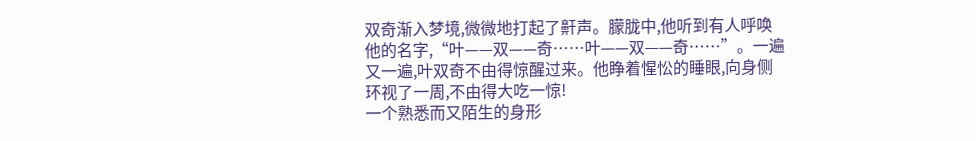双奇渐入梦境,微微地打起了鼾声。朦胧中,他听到有人呼唤他的名字,“叶——双——奇……叶——双——奇……”。一遍又一遍,叶双奇不由得惊醒过来。他睁着惺忪的睡眼,向身侧环视了一周,不由得大吃一惊!
一个熟悉而又陌生的身形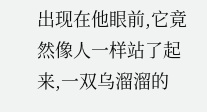出现在他眼前,它竟然像人一样站了起来,一双乌溜溜的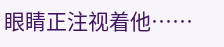眼睛正注视着他……